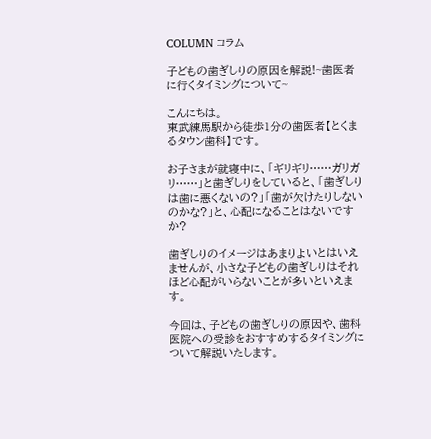COLUMN コラム

子どもの歯ぎしりの原因を解説!~歯医者に行くタイミングについて~

こんにちは。
東武練馬駅から徒歩1分の歯医者【とくまるタウン歯科】です。

お子さまが就寝中に、「ギリギリ……ガリガリ……」と歯ぎしりをしていると、「歯ぎしりは歯に悪くないの?」「歯が欠けたりしないのかな?」と、心配になることはないですか?

歯ぎしりのイメージはあまりよいとはいえませんが、小さな子どもの歯ぎしりはそれほど心配がいらないことが多いといえます。

今回は、子どもの歯ぎしりの原因や、歯科医院への受診をおすすめするタイミングについて解説いたします。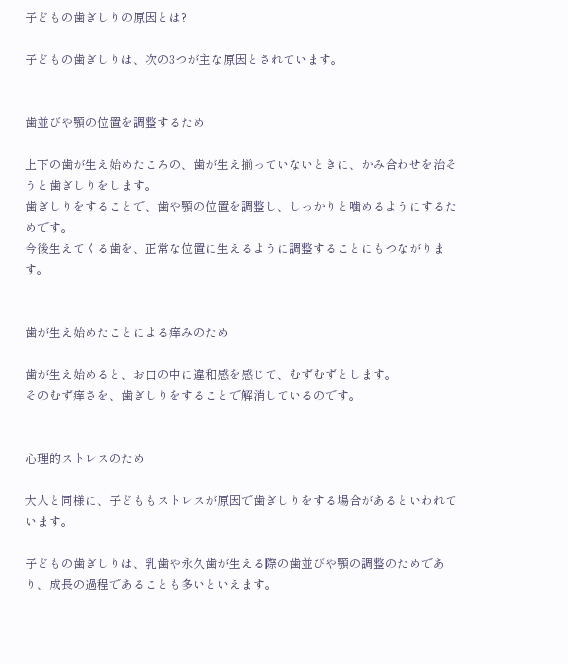子どもの歯ぎしりの原因とは?

子どもの歯ぎしりは、次の3つが主な原因とされています。


歯並びや顎の位置を調整するため

上下の歯が生え始めたころの、歯が生え揃っていないときに、かみ合わせを治そうと歯ぎしりをします。
歯ぎしりをすることで、歯や顎の位置を調整し、しっかりと噛めるようにするためです。
今後生えてくる歯を、正常な位置に生えるように調整することにもつながります。


歯が生え始めたことによる痒みのため

歯が生え始めると、お口の中に違和感を感じて、むずむずとします。
そのむず痒さを、歯ぎしりをすることで解消しているのです。


心理的ストレスのため

大人と同様に、子どももストレスが原因で歯ぎしりをする場合があるといわれています。

子どもの歯ぎしりは、乳歯や永久歯が生える際の歯並びや顎の調整のためであり、成長の過程であることも多いといえます。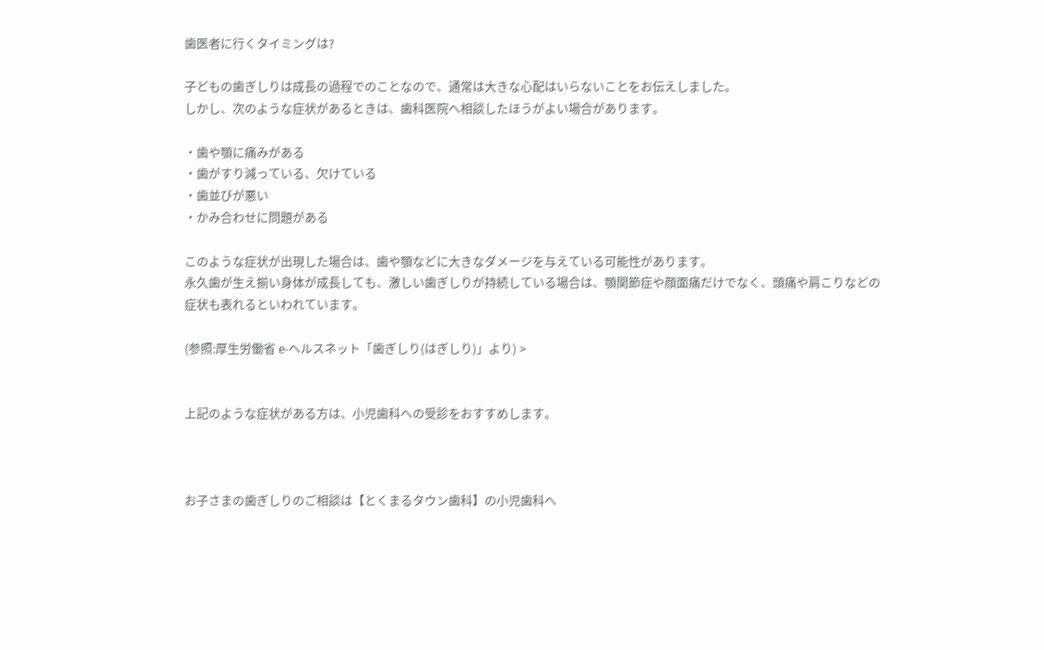歯医者に行くタイミングは?

子どもの歯ぎしりは成長の過程でのことなので、通常は大きな心配はいらないことをお伝えしました。
しかし、次のような症状があるときは、歯科医院へ相談したほうがよい場合があります。

・歯や顎に痛みがある
・歯がすり減っている、欠けている
・歯並びが悪い
・かみ合わせに問題がある

このような症状が出現した場合は、歯や顎などに大きなダメージを与えている可能性があります。
永久歯が生え揃い身体が成長しても、激しい歯ぎしりが持続している場合は、顎関節症や顔面痛だけでなく、頭痛や肩こりなどの症状も表れるといわれています。

(参照:厚生労働省 e-ヘルスネット「歯ぎしり(はぎしり)」より) >


上記のような症状がある方は、小児歯科への受診をおすすめします。



お子さまの歯ぎしりのご相談は【とくまるタウン歯科】の小児歯科へ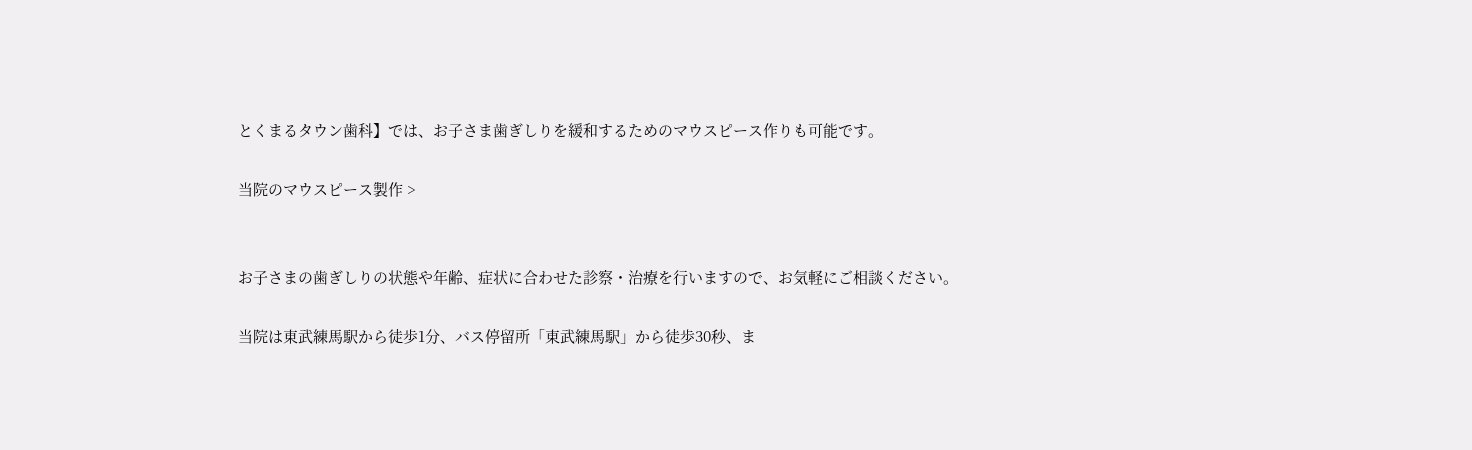とくまるタウン歯科】では、お子さま歯ぎしりを緩和するためのマウスピース作りも可能です。

当院のマウスピース製作 >


お子さまの歯ぎしりの状態や年齢、症状に合わせた診察・治療を行いますので、お気軽にご相談ください。

当院は東武練馬駅から徒歩1分、バス停留所「東武練馬駅」から徒歩30秒、ま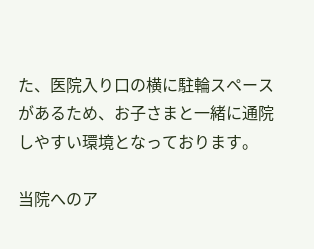た、医院入り口の横に駐輪スペースがあるため、お子さまと一緒に通院しやすい環境となっております。

当院へのア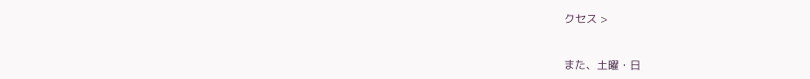クセス >


また、土曜・日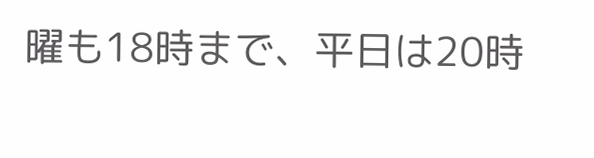曜も18時まで、平日は20時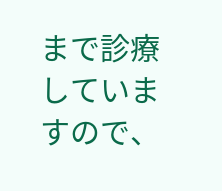まで診療していますので、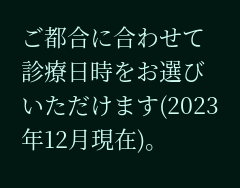ご都合に合わせて診療日時をお選びいただけます(2023年12月現在)。